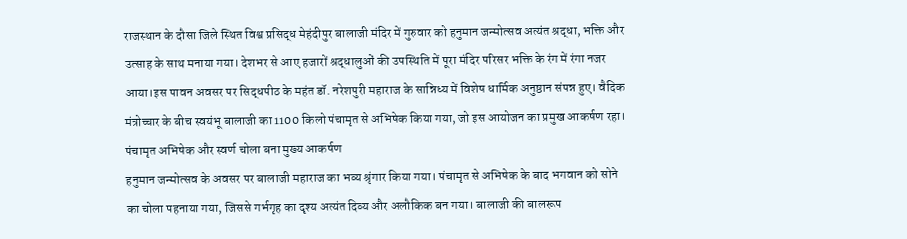राजस्थान के दौसा जिले स्थित विश्व प्रसिद्ध मेहंदीपुर बालाजी मंदिर में गुरुवार को हनुमान जन्मोत्सव अत्यंत श्रद्धा, भक्ति और उत्साह के साथ मनाया गया। देशभर से आए हजारों श्रद्धालुओं की उपस्थिति में पूरा मंदिर परिसर भक्ति के रंग में रंगा नजर आया।इस पावन अवसर पर सिद्धपीठ के महंत डॉ. नरेशपुरी महाराज के सान्निध्य में विशेष धार्मिक अनुष्ठान संपन्न हुए। वैदिक मंत्रोच्चार के बीच स्वयंभू बालाजी का 1100 किलो पंचामृत से अभिषेक किया गया, जो इस आयोजन का प्रमुख आकर्षण रहा।
पंचामृत अभिषेक और स्वर्ण चोला बना मुख्य आकर्षण
हनुमान जन्मोत्सव के अवसर पर बालाजी महाराज का भव्य श्रृंगार किया गया। पंचामृत से अभिषेक के बाद भगवान को सोने का चोला पहनाया गया, जिससे गर्भगृह का दृश्य अत्यंत दिव्य और अलौकिक बन गया। बालाजी की बालरूप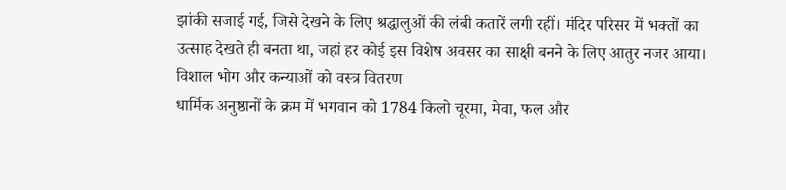झांकी सजाई गई, जिसे देखने के लिए श्रद्धालुओं की लंबी कतारें लगी रहीं। मंदिर परिसर में भक्तों का उत्साह देखते ही बनता था, जहां हर कोई इस विशेष अवसर का साक्षी बनने के लिए आतुर नजर आया।
विशाल भोग और कन्याओं को वस्त्र वितरण
धार्मिक अनुष्ठानों के क्रम में भगवान को 1784 किलो चूरमा, मेवा, फल और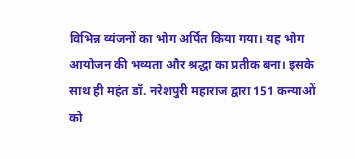विभिन्न व्यंजनों का भोग अर्पित किया गया। यह भोग आयोजन की भव्यता और श्रद्धा का प्रतीक बना। इसके साथ ही महंत डॉ. नरेशपुरी महाराज द्वारा 151 कन्याओं को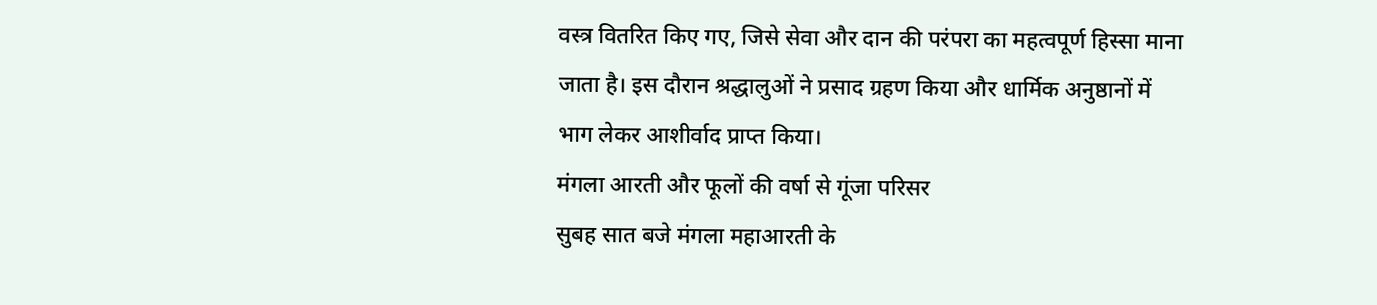वस्त्र वितरित किए गए, जिसे सेवा और दान की परंपरा का महत्वपूर्ण हिस्सा माना जाता है। इस दौरान श्रद्धालुओं ने प्रसाद ग्रहण किया और धार्मिक अनुष्ठानों में भाग लेकर आशीर्वाद प्राप्त किया।
मंगला आरती और फूलों की वर्षा से गूंजा परिसर
सुबह सात बजे मंगला महाआरती के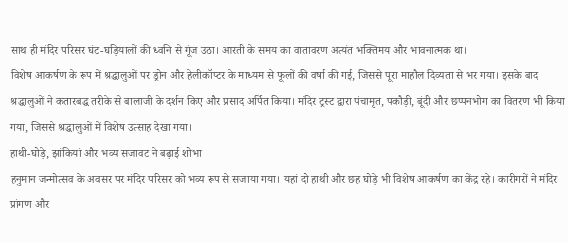साथ ही मंदिर परिसर घंट-घड़ियालों की ध्वनि से गूंज उठा। आरती के समय का वातावरण अत्यंत भक्तिमय और भावनात्मक था।
विशेष आकर्षण के रूप में श्रद्धालुओं पर ड्रोन और हेलीकॉप्टर के माध्यम से फूलों की वर्षा की गई, जिससे पूरा माहौल दिव्यता से भर गया। इसके बाद श्रद्धालुओं ने कतारबद्ध तरीके से बालाजी के दर्शन किए और प्रसाद अर्पित किया। मंदिर ट्रस्ट द्वारा पंचामृत, पकौड़ी, बूंदी और छप्पनभोग का वितरण भी किया गया, जिससे श्रद्धालुओं में विशेष उत्साह देखा गया।
हाथी-घोड़े, झांकियां और भव्य सजावट ने बढ़ाई शोभा
हनुमान जन्मोत्सव के अवसर पर मंदिर परिसर को भव्य रूप से सजाया गया। यहां दो हाथी और छह घोड़े भी विशेष आकर्षण का केंद्र रहे। कारीगरों ने मंदिर प्रांगण और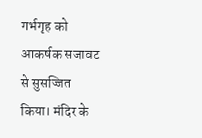गर्भगृह को आकर्षक सजावट से सुसज्जित किया। मंदिर के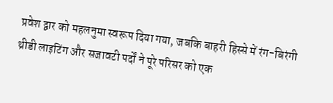प्रवेश द्वार को महलनुमा स्वरूप दिया गया, जबकि बाहरी हिस्से में रंग-बिरंगी थ्रीडी लाइटिंग और सजावटी पर्दों ने पूरे परिसर को एक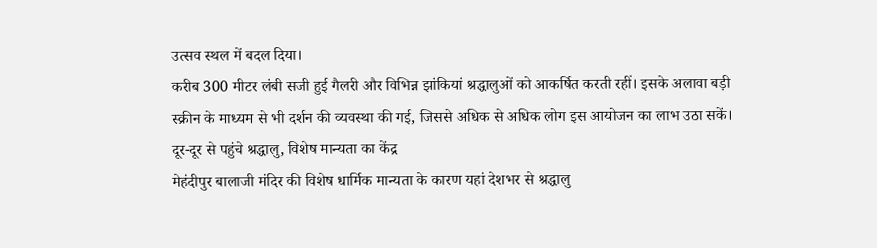उत्सव स्थल में बदल दिया।
करीब 300 मीटर लंबी सजी हुई गैलरी और विभिन्न झांकियां श्रद्धालुओं को आकर्षित करती रहीं। इसके अलावा बड़ी स्क्रीन के माध्यम से भी दर्शन की व्यवस्था की गई, जिससे अधिक से अधिक लोग इस आयोजन का लाभ उठा सकें।
दूर-दूर से पहुंचे श्रद्धालु, विशेष मान्यता का केंद्र
मेहंदीपुर बालाजी मंदिर की विशेष धार्मिक मान्यता के कारण यहां देशभर से श्रद्धालु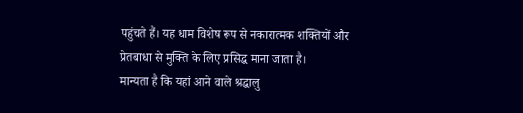पहुंचते हैं। यह धाम विशेष रूप से नकारात्मक शक्तियों और प्रेतबाधा से मुक्ति के लिए प्रसिद्ध माना जाता है।
मान्यता है कि यहां आने वाले श्रद्धालु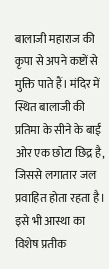बालाजी महाराज की कृपा से अपने कष्टों से मुक्ति पाते हैं। मंदिर में स्थित बालाजी की प्रतिमा के सीने के बाईं ओर एक छोटा छिद्र है, जिससे लगातार जल प्रवाहित होता रहता है। इसे भी आस्था का विशेष प्रतीक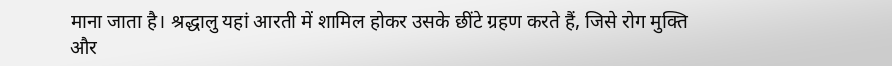माना जाता है। श्रद्धालु यहां आरती में शामिल होकर उसके छींटे ग्रहण करते हैं, जिसे रोग मुक्ति और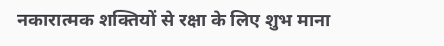नकारात्मक शक्तियों से रक्षा के लिए शुभ माना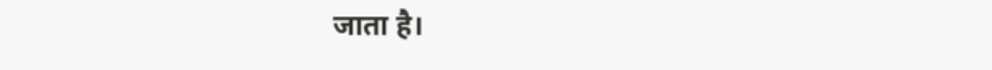जाता है।